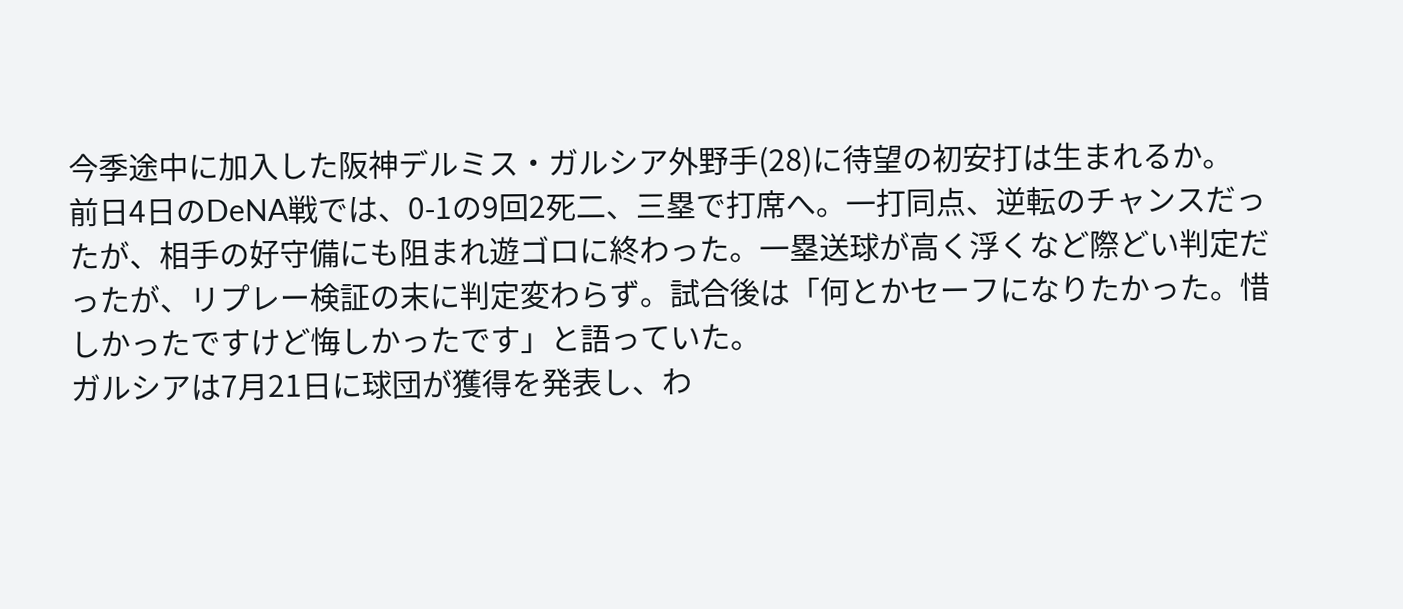今季途中に加入した阪神デルミス・ガルシア外野手(28)に待望の初安打は生まれるか。
前日4日のDeNA戦では、0-1の9回2死二、三塁で打席へ。一打同点、逆転のチャンスだったが、相手の好守備にも阻まれ遊ゴロに終わった。一塁送球が高く浮くなど際どい判定だったが、リプレー検証の末に判定変わらず。試合後は「何とかセーフになりたかった。惜しかったですけど悔しかったです」と語っていた。
ガルシアは7月21日に球団が獲得を発表し、わ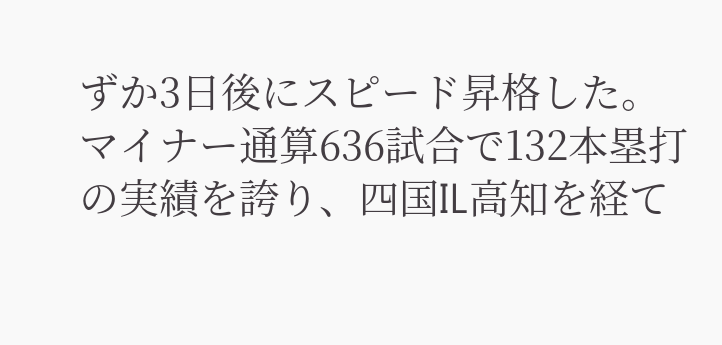ずか3日後にスピード昇格した。マイナー通算636試合で132本塁打の実績を誇り、四国IL高知を経て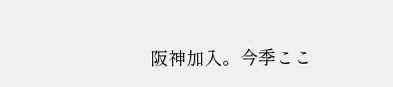阪神加入。今季ここ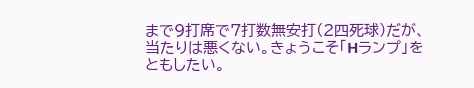まで9打席で7打数無安打(2四死球)だが、当たりは悪くない。きょうこそ「Hランプ」をともしたい。